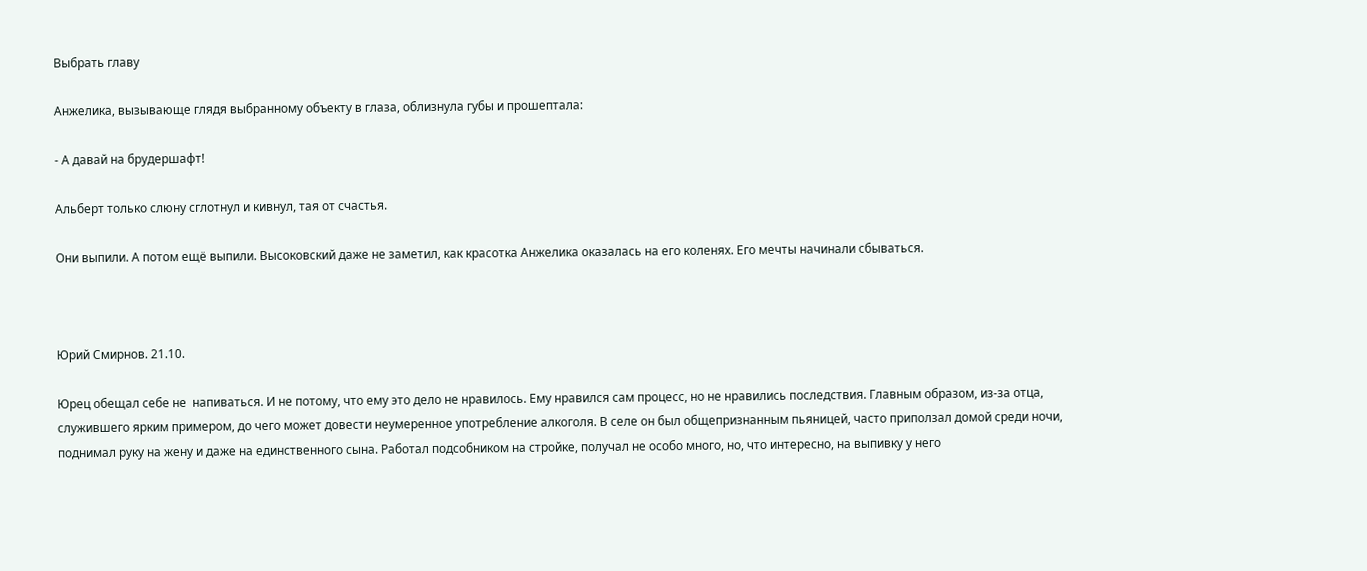Выбрать главу

Анжелика, вызывающе глядя выбранному объекту в глаза, облизнула губы и прошептала:

- А давай на брудершафт!

Альберт только слюну сглотнул и кивнул, тая от счастья.

Они выпили. А потом ещё выпили. Высоковский даже не заметил, как красотка Анжелика оказалась на его коленях. Его мечты начинали сбываться.



Юрий Смирнов. 21.10.

Юрец обещал себе не  напиваться. И не потому, что ему это дело не нравилось. Ему нравился сам процесс, но не нравились последствия. Главным образом, из-за отца, служившего ярким примером, до чего может довести неумеренное употребление алкоголя. В селе он был общепризнанным пьяницей, часто приползал домой среди ночи, поднимал руку на жену и даже на единственного сына. Работал подсобником на стройке, получал не особо много, но, что интересно, на выпивку у него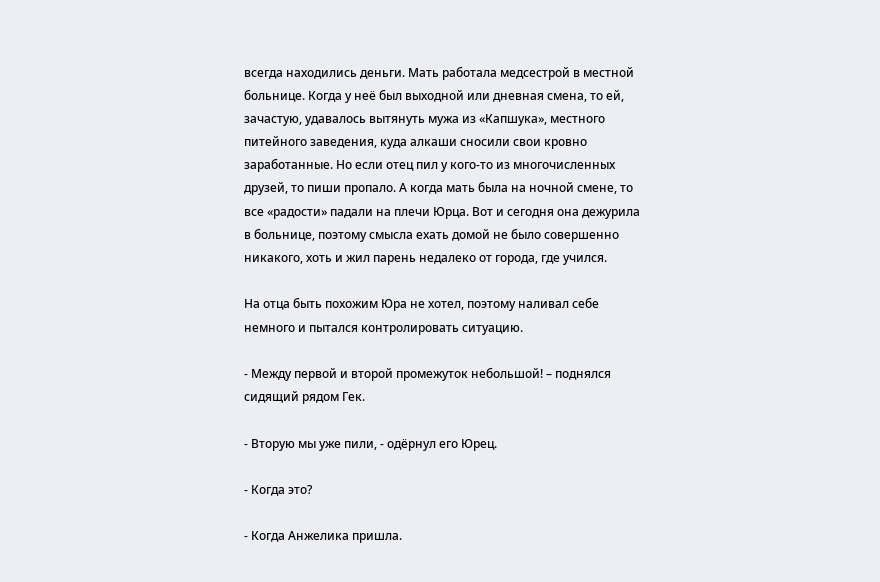всегда находились деньги. Мать работала медсестрой в местной больнице. Когда у неё был выходной или дневная смена, то ей, зачастую, удавалось вытянуть мужа из «Капшука», местного питейного заведения, куда алкаши сносили свои кровно заработанные. Но если отец пил у кого-то из многочисленных друзей, то пиши пропало. А когда мать была на ночной смене, то все «радости» падали на плечи Юрца. Вот и сегодня она дежурила в больнице, поэтому смысла ехать домой не было совершенно никакого, хоть и жил парень недалеко от города, где учился.

На отца быть похожим Юра не хотел, поэтому наливал себе немного и пытался контролировать ситуацию.

- Между первой и второй промежуток небольшой! – поднялся сидящий рядом Гек.

- Вторую мы уже пили, - одёрнул его Юрец.

- Когда это?

- Когда Анжелика пришла.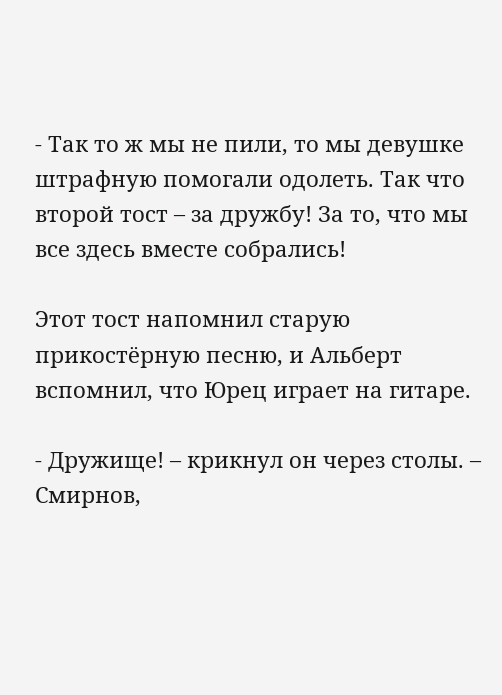- Так то ж мы не пили, то мы девушке штрафную помогали одолеть. Так что второй тост – за дружбу! За то, что мы все здесь вместе собрались!

Этот тост напомнил старую прикостёрную песню, и Альберт вспомнил, что Юрец играет на гитаре.

- Дружище! – крикнул он через столы. – Смирнов,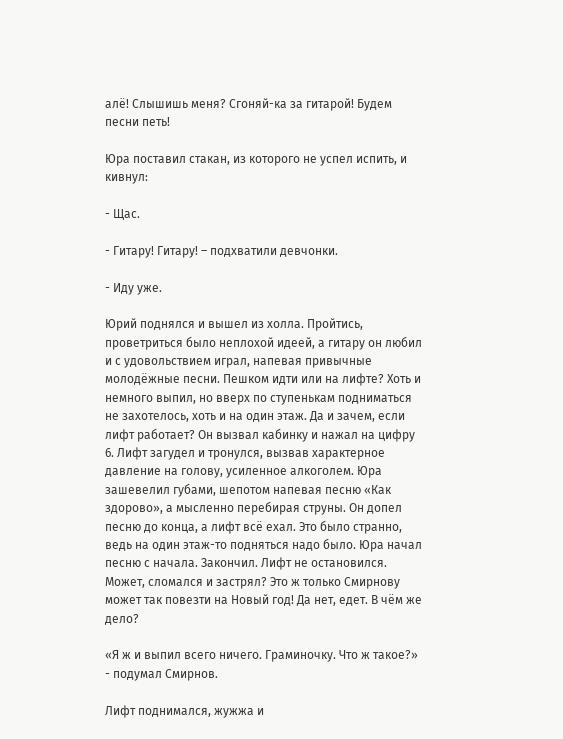алё! Слышишь меня? Сгоняй-ка за гитарой! Будем песни петь!

Юра поставил стакан, из которого не успел испить, и кивнул:

- Щас.

- Гитару! Гитару! – подхватили девчонки.

- Иду уже.

Юрий поднялся и вышел из холла. Пройтись, проветриться было неплохой идеей, а гитару он любил и с удовольствием играл, напевая привычные молодёжные песни. Пешком идти или на лифте? Хоть и немного выпил, но вверх по ступенькам подниматься не захотелось, хоть и на один этаж. Да и зачем, если лифт работает? Он вызвал кабинку и нажал на цифру 6. Лифт загудел и тронулся, вызвав характерное давление на голову, усиленное алкоголем. Юра зашевелил губами, шепотом напевая песню «Как здорово», а мысленно перебирая струны. Он допел песню до конца, а лифт всё ехал. Это было странно, ведь на один этаж-то подняться надо было. Юра начал песню с начала. Закончил. Лифт не остановился. Может, сломался и застрял? Это ж только Смирнову может так повезти на Новый год! Да нет, едет. В чём же дело?

«Я ж и выпил всего ничего. Граминочку. Что ж такое?» - подумал Смирнов.

Лифт поднимался, жужжа и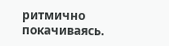ритмично покачиваясь.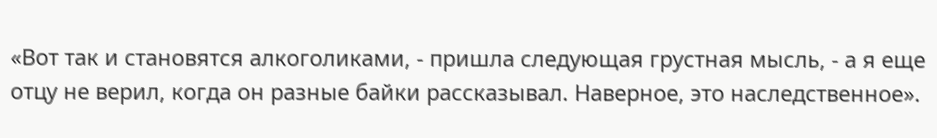«Вот так и становятся алкоголиками, - пришла следующая грустная мысль, - а я еще отцу не верил, когда он разные байки рассказывал. Наверное, это наследственное».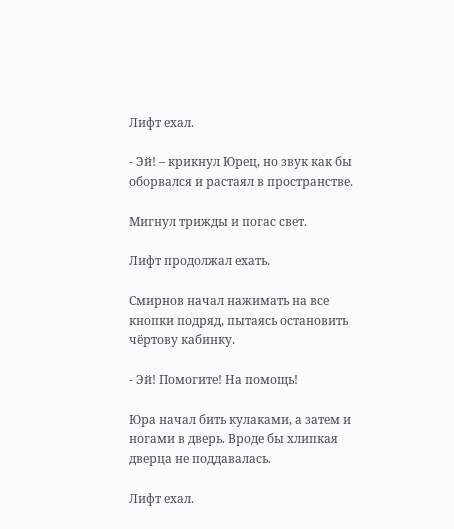Лифт ехал.

- Эй! – крикнул Юрец, но звук как бы оборвался и растаял в пространстве.

Мигнул трижды и погас свет.

Лифт продолжал ехать.

Смирнов начал нажимать на все кнопки подряд, пытаясь остановить чёртову кабинку.

- Эй! Помогите! На помощь!

Юра начал бить кулаками, а затем и ногами в дверь. Вроде бы хлипкая дверца не поддавалась.

Лифт ехал.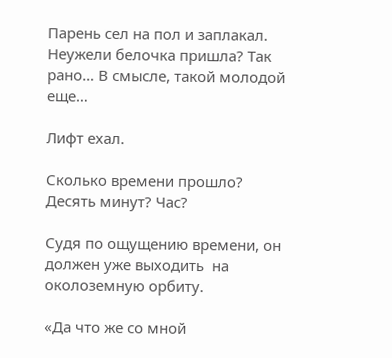Парень сел на пол и заплакал. Неужели белочка пришла? Так рано… В смысле, такой молодой еще…

Лифт ехал.

Сколько времени прошло? Десять минут? Час?

Судя по ощущению времени, он должен уже выходить  на околоземную орбиту.

«Да что же со мной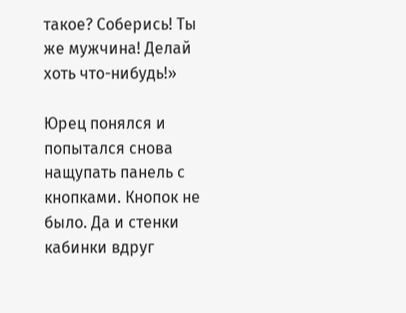такое? Соберись! Ты же мужчина! Делай хоть что-нибудь!»

Юрец понялся и попытался снова нащупать панель с кнопками. Кнопок не было. Да и стенки кабинки вдруг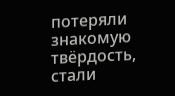потеряли знакомую твёрдость, стали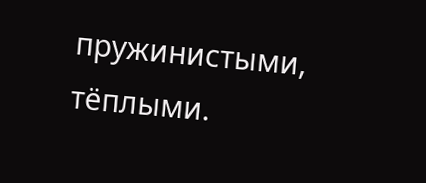пружинистыми, тёплыми.